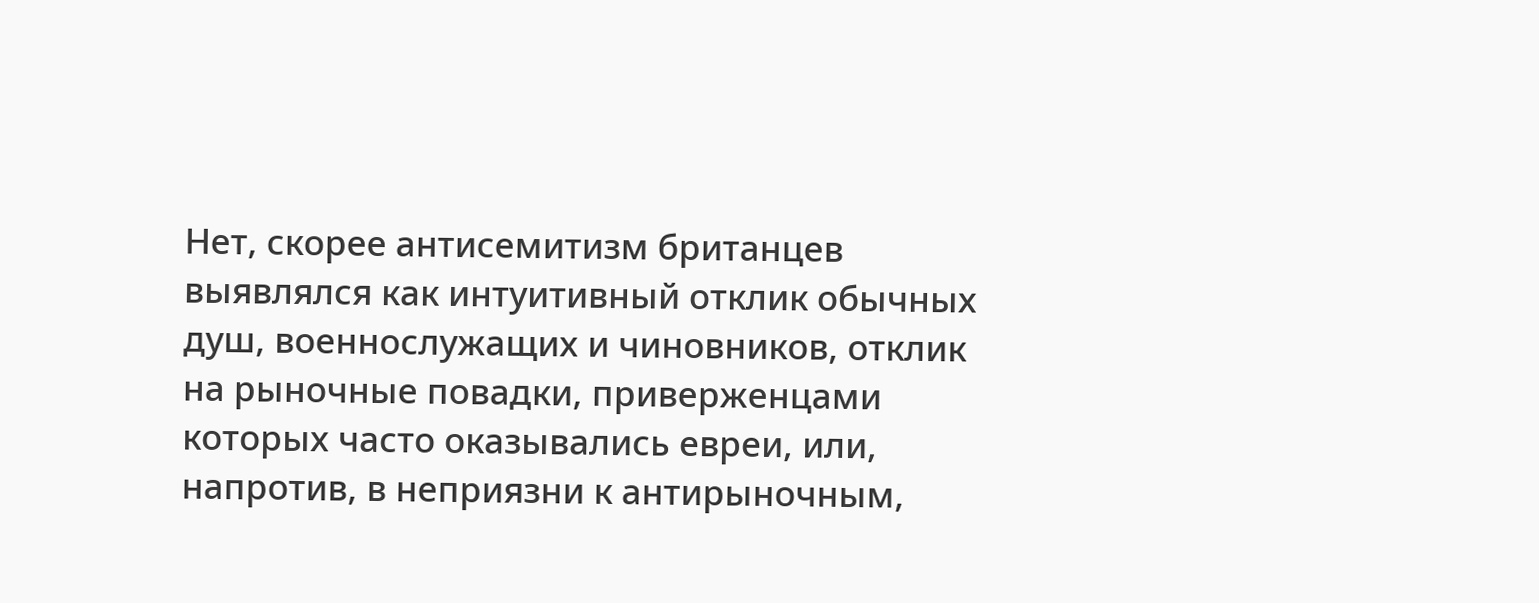Нет, скорее антисемитизм британцев выявлялся как интуитивный отклик обычных душ, военнослужащих и чиновников, отклик на рыночные повадки, приверженцами которых часто оказывались евреи, или, напротив, в неприязни к антирыночным,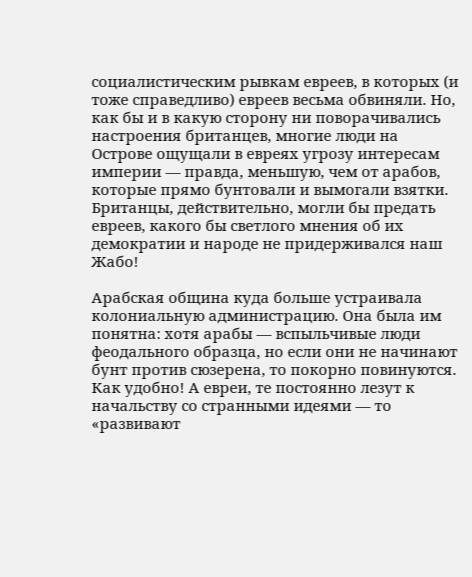социалистическим рывкам евреев, в которых (и тоже справедливо) евреев весьма обвиняли. Но, как бы и в какую сторону ни поворачивались настроения британцев, многие люди на Острове ощущали в евреях угрозу интересам империи — правда, меньшую, чем от арабов, которые прямо бунтовали и вымогали взятки. Британцы, действительно, могли бы предать евреев, какого бы светлого мнения об их демократии и народе не придерживался наш Жабо!

Арабская община куда больше устраивала колониальную администрацию. Она была им понятна: хотя арабы — вспыльчивые люди феодального образца, но если они не начинают бунт против сюзерена, то покорно повинуются. Как удобно! А евреи, те постоянно лезут к начальству со странными идеями — то «развивают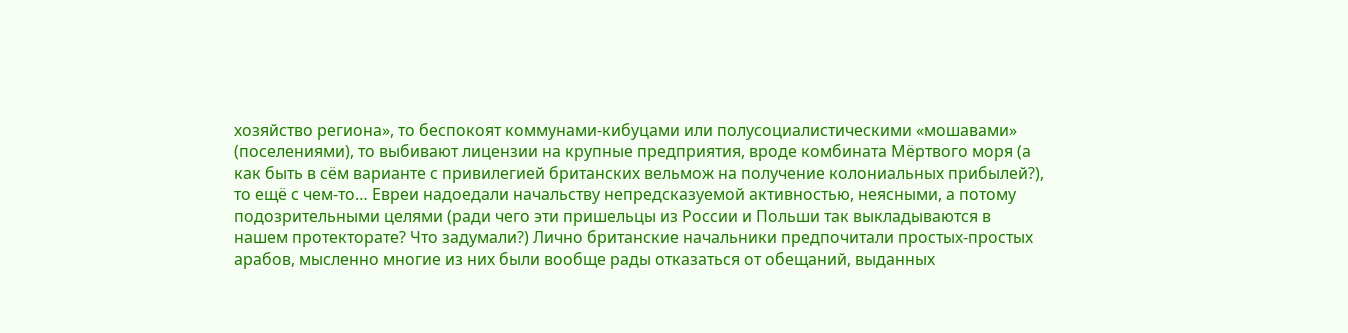хозяйство региона», то беспокоят коммунами-кибуцами или полусоциалистическими «мошавами» (поселениями), то выбивают лицензии на крупные предприятия, вроде комбината Мёртвого моря (а как быть в сём варианте с привилегией британских вельмож на получение колониальных прибылей?), то ещё с чем-то… Евреи надоедали начальству непредсказуемой активностью, неясными, а потому подозрительными целями (ради чего эти пришельцы из России и Польши так выкладываются в нашем протекторате? Что задумали?) Лично британские начальники предпочитали простых-простых арабов, мысленно многие из них были вообще рады отказаться от обещаний, выданных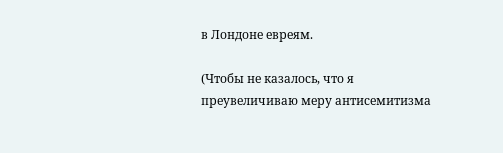в Лондоне евреям.

(Чтобы не казалось, что я преувеличиваю меру антисемитизма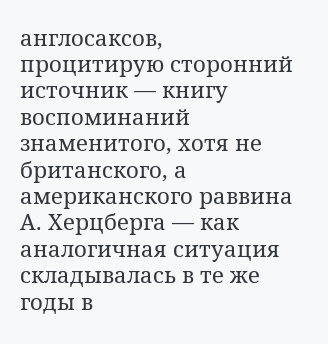англосаксов, процитирую сторонний источник — книгу воспоминаний знаменитого, хотя не британского, а американского раввина А. Херцберга — как аналогичная ситуация складывалась в те же годы в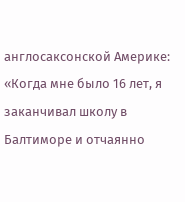англосаксонской Америке: «Когда мне было 16 лет, я заканчивал школу в Балтиморе и отчаянно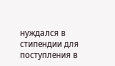нуждался в стипендии для поступления в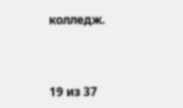колледж.



19 из 37